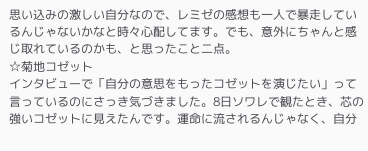思い込みの激しい自分なので、レミゼの感想も一人で暴走しているんじゃないかなと時々心配してます。でも、意外にちゃんと感じ取れているのかも、と思ったこと二点。
☆菊地コゼット
インタビューで「自分の意思をもったコゼットを演じたい」って言っているのにさっき気づきました。8日ソワレで観たとき、芯の強いコゼットに見えたんです。運命に流されるんじゃなく、自分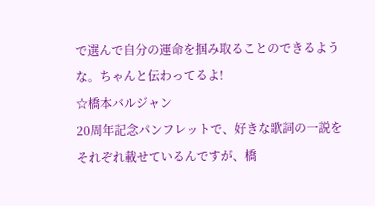で選んで自分の運命を掴み取ることのできるような。ちゃんと伝わってるよ!
☆橋本バルジャン
20周年記念パンフレットで、好きな歌詞の一説をそれぞれ載せているんですが、橋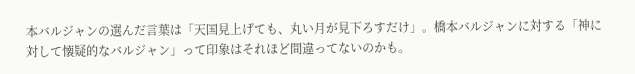本バルジャンの選んだ言葉は「天国見上げても、丸い月が見下ろすだけ」。橋本バルジャンに対する「神に対して懐疑的なバルジャン」って印象はそれほど間違ってないのかも。